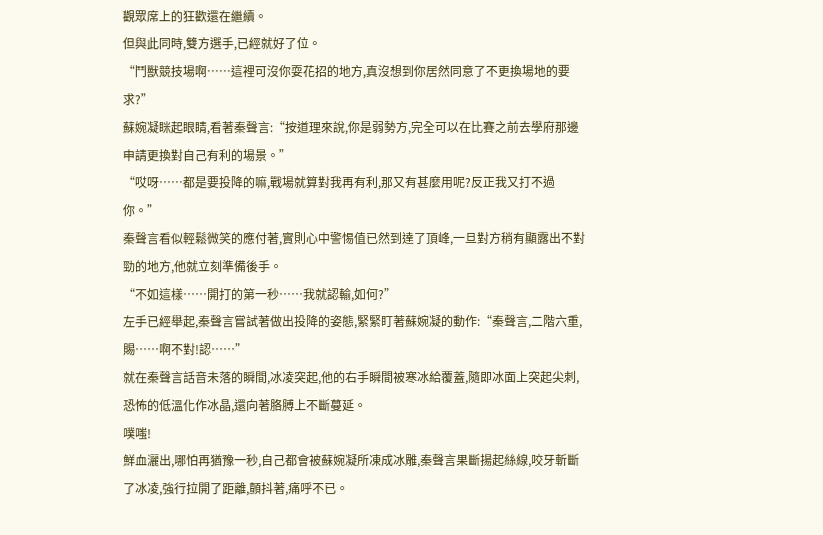觀眾席上的狂歡還在繼續。
但與此同時,雙方選手,已經就好了位。
“鬥獸競技場啊……這裡可沒你耍花招的地方,真沒想到你居然同意了不更換場地的要求?”
蘇婉凝眯起眼睛,看著秦聲言:“按道理來說,你是弱勢方,完全可以在比賽之前去學府那邊申請更換對自己有利的場景。”
“哎呀……都是要投降的嘛,戰場就算對我再有利,那又有甚麼用呢?反正我又打不過你。”
秦聲言看似輕鬆微笑的應付著,實則心中警惕值已然到達了頂峰,一旦對方稍有顯露出不對勁的地方,他就立刻準備後手。
“不如這樣……開打的第一秒……我就認輸,如何?”
左手已經舉起,秦聲言嘗試著做出投降的姿態,緊緊盯著蘇婉凝的動作:“秦聲言,二階六重,賜……啊不對!認……”
就在秦聲言話音未落的瞬間,冰凌突起,他的右手瞬間被寒冰給覆蓋,隨即冰面上突起尖刺,恐怖的低溫化作冰晶,還向著胳膊上不斷蔓延。
噗嗤!
鮮血灑出,哪怕再猶豫一秒,自己都會被蘇婉凝所凍成冰雕,秦聲言果斷揚起絲線,咬牙斬斷了冰凌,強行拉開了距離,顫抖著,痛呼不已。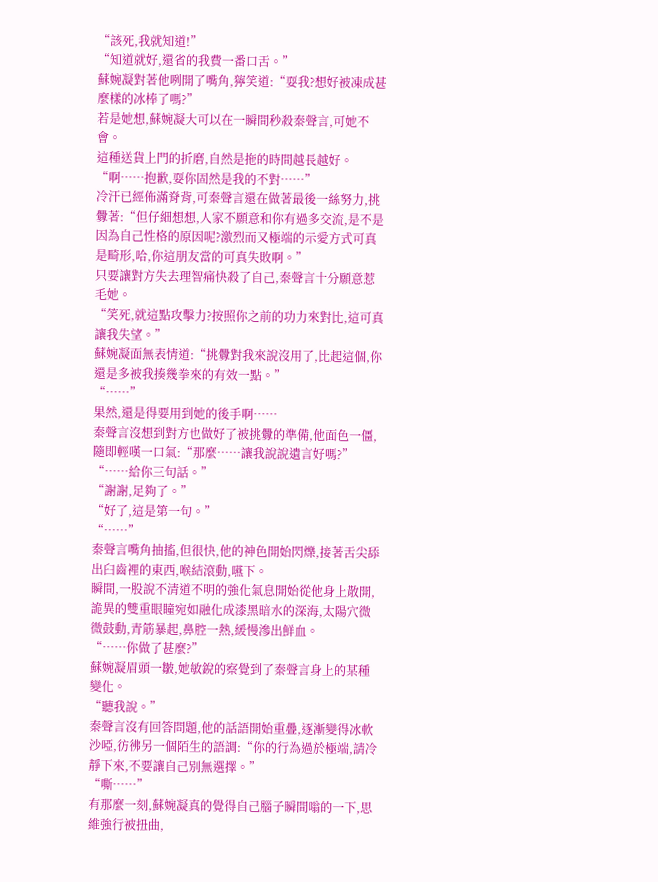“該死,我就知道!”
“知道就好,還省的我費一番口舌。”
蘇婉凝對著他咧開了嘴角,獰笑道:“耍我?想好被凍成甚麼樣的冰棒了嗎?”
若是她想,蘇婉凝大可以在一瞬間秒殺秦聲言,可她不會。
這種送貨上門的折磨,自然是拖的時間越長越好。
“啊……抱歉,耍你固然是我的不對……”
冷汗已經佈滿脊背,可秦聲言還在做著最後一絲努力,挑釁著:“但仔細想想,人家不願意和你有過多交流,是不是因為自己性格的原因呢?激烈而又極端的示愛方式可真是畸形,哈,你這朋友當的可真失敗啊。”
只要讓對方失去理智痛快殺了自己,秦聲言十分願意惹毛她。
“笑死,就這點攻擊力?按照你之前的功力來對比,這可真讓我失望。”
蘇婉凝面無表情道:“挑釁對我來說沒用了,比起這個,你還是多被我揍幾拳來的有效一點。”
“……”
果然,還是得要用到她的後手啊……
秦聲言沒想到對方也做好了被挑釁的準備,他面色一僵,隨即輕嘆一口氣:“那麼……讓我說說遺言好嗎?”
“……給你三句話。”
“謝謝,足夠了。”
“好了,這是第一句。”
“……”
秦聲言嘴角抽搐,但很快,他的神色開始閃爍,接著舌尖舔出臼齒裡的東西,喉結滾動,嚥下。
瞬間,一股說不清道不明的強化氣息開始從他身上散開,詭異的雙重眼瞳宛如融化成漆黑暗水的深海,太陽穴微微鼓動,青筋暴起,鼻腔一熱,緩慢滲出鮮血。
“……你做了甚麼?”
蘇婉凝眉頭一皺,她敏銳的察覺到了秦聲言身上的某種變化。
“聽我說。”
秦聲言沒有回答問題,他的話語開始重疊,逐漸變得冰軟沙啞,彷彿另一個陌生的語調:“你的行為過於極端,請冷靜下來,不要讓自己別無選擇。”
“嘶……”
有那麼一刻,蘇婉凝真的覺得自己腦子瞬間嗡的一下,思維強行被扭曲,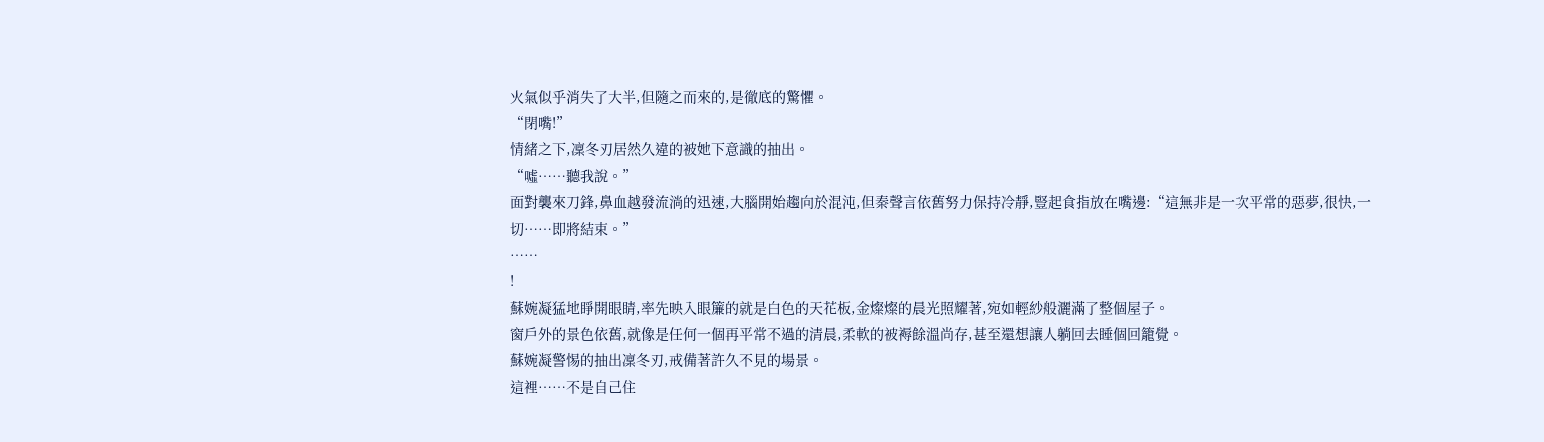火氣似乎消失了大半,但隨之而來的,是徹底的驚懼。
“閉嘴!”
情緒之下,凜冬刃居然久違的被她下意識的抽出。
“噓……聽我說。”
面對襲來刀鋒,鼻血越發流淌的迅速,大腦開始趨向於混沌,但秦聲言依舊努力保持冷靜,豎起食指放在嘴邊:“這無非是一次平常的惡夢,很快,一切……即將結束。”
……
!
蘇婉凝猛地睜開眼睛,率先映入眼簾的就是白色的天花板,金燦燦的晨光照耀著,宛如輕紗般灑滿了整個屋子。
窗戶外的景色依舊,就像是任何一個再平常不過的清晨,柔軟的被褥餘溫尚存,甚至還想讓人躺回去睡個回籠覺。
蘇婉凝警惕的抽出凜冬刃,戒備著許久不見的場景。
這裡……不是自己住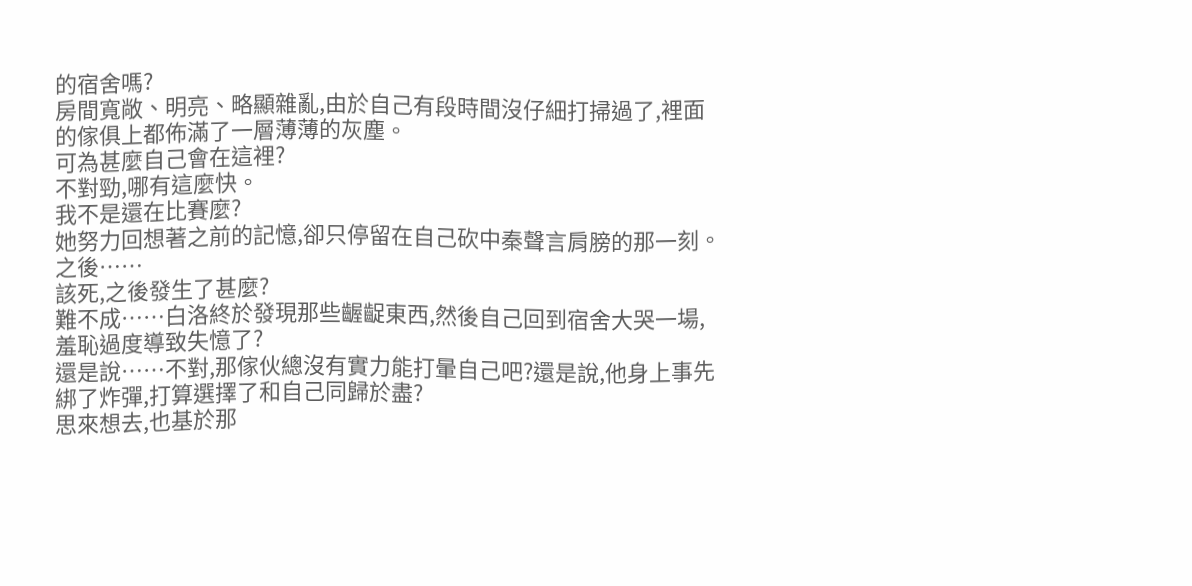的宿舍嗎?
房間寬敞、明亮、略顯雜亂,由於自己有段時間沒仔細打掃過了,裡面的傢俱上都佈滿了一層薄薄的灰塵。
可為甚麼自己會在這裡?
不對勁,哪有這麼快。
我不是還在比賽麼?
她努力回想著之前的記憶,卻只停留在自己砍中秦聲言肩膀的那一刻。
之後……
該死,之後發生了甚麼?
難不成……白洛終於發現那些齷齪東西,然後自己回到宿舍大哭一場,羞恥過度導致失憶了?
還是說……不對,那傢伙總沒有實力能打暈自己吧?還是說,他身上事先綁了炸彈,打算選擇了和自己同歸於盡?
思來想去,也基於那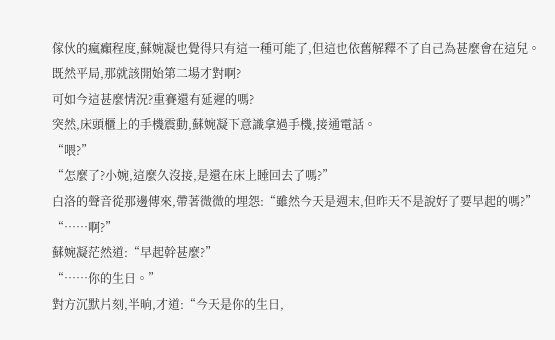傢伙的瘋癲程度,蘇婉凝也覺得只有這一種可能了,但這也依舊解釋不了自己為甚麼會在這兒。
既然平局,那就該開始第二場才對啊?
可如今這甚麼情況?重賽還有延遲的嗎?
突然,床頭櫃上的手機震動,蘇婉凝下意識拿過手機,接通電話。
“喂?”
“怎麼了?小婉,這麼久沒接,是還在床上睡回去了嗎?”
白洛的聲音從那邊傳來,帶著微微的埋怨:“雖然今天是週末,但昨天不是說好了要早起的嗎?”
“……啊?”
蘇婉凝茫然道:“早起幹甚麼?”
“……你的生日。”
對方沉默片刻,半晌,才道:“今天是你的生日,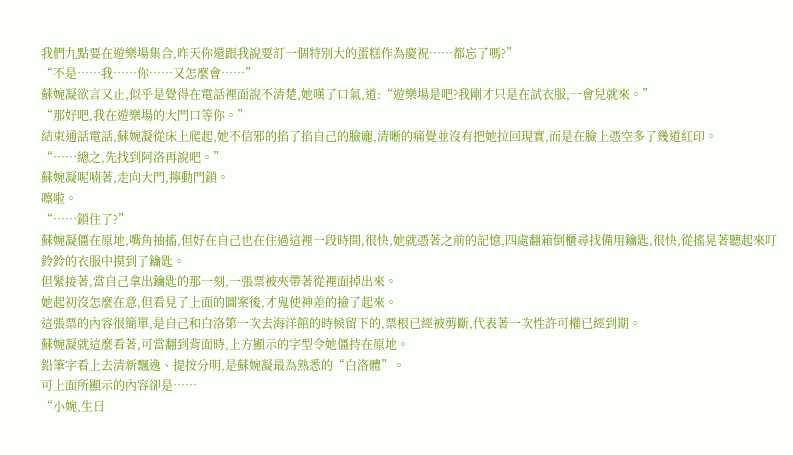我們九點要在遊樂場集合,昨天你還跟我說要訂一個特別大的蛋糕作為慶祝……都忘了嗎?”
“不是……我……你……又怎麼會……”
蘇婉凝欲言又止,似乎是覺得在電話裡面說不清楚,她嘆了口氣,道:“遊樂場是吧?我剛才只是在試衣服,一會兒就來。”
“那好吧,我在遊樂場的大門口等你。”
結束通話電話,蘇婉凝從床上爬起,她不信邪的掐了掐自己的臉龐,清晰的痛覺並沒有把她拉回現實,而是在臉上憑空多了幾道紅印。
“……總之,先找到阿洛再說吧。”
蘇婉凝呢喃著,走向大門,擰動門鎖。
嚓啦。
“……鎖住了?”
蘇婉凝僵在原地,嘴角抽搐,但好在自己也在住過這裡一段時間,很快,她就憑著之前的記憶,四處翻箱倒櫃尋找備用鑰匙,很快,從搖晃著聽起來叮鈴鈴的衣服中摸到了鑰匙。
但緊接著,當自己拿出鑰匙的那一刻,一張票被夾帶著從裡面掉出來。
她起初沒怎麼在意,但看見了上面的圖案後,才鬼使神差的撿了起來。
這張票的內容很簡單,是自己和白洛第一次去海洋館的時候留下的,票根已經被剪斷,代表著一次性許可權已經到期。
蘇婉凝就這麼看著,可當翻到背面時,上方顯示的字型令她僵持在原地。
鉛筆字看上去清新飄逸、提按分明,是蘇婉凝最為熟悉的“白洛體”。
可上面所顯示的內容卻是……
“小婉,生日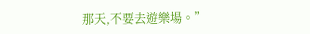那天,不要去遊樂場。”